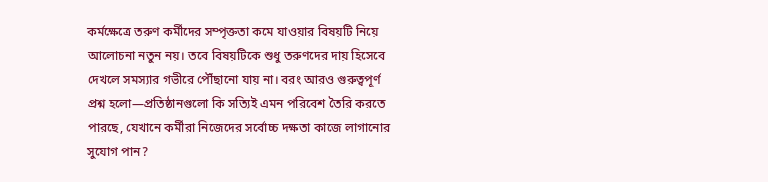কর্মক্ষেত্রে তরুণ কর্মীদের সম্পৃক্ততা কমে যাওয়ার বিষয়টি নিয়ে আলোচনা নতুন নয়। তবে বিষয়টিকে শুধু তরুণদের দায় হিসেবে দেখলে সমস্যার গভীরে পৌঁছানো যায় না। বরং আরও গুরুত্বপূর্ণ প্রশ্ন হলো—প্রতিষ্ঠানগুলো কি সত্যিই এমন পরিবেশ তৈরি করতে পারছে, যেখানে কর্মীরা নিজেদের সর্বোচ্চ দক্ষতা কাজে লাগানোর সুযোগ পান?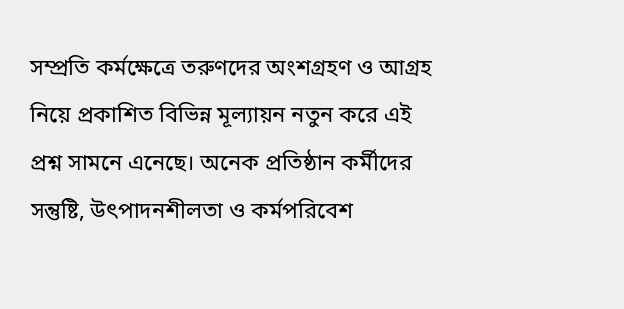সম্প্রতি কর্মক্ষেত্রে তরুণদের অংশগ্রহণ ও আগ্রহ নিয়ে প্রকাশিত বিভিন্ন মূল্যায়ন নতুন করে এই প্রশ্ন সামনে এনেছে। অনেক প্রতিষ্ঠান কর্মীদের সন্তুষ্টি, উৎপাদনশীলতা ও কর্মপরিবেশ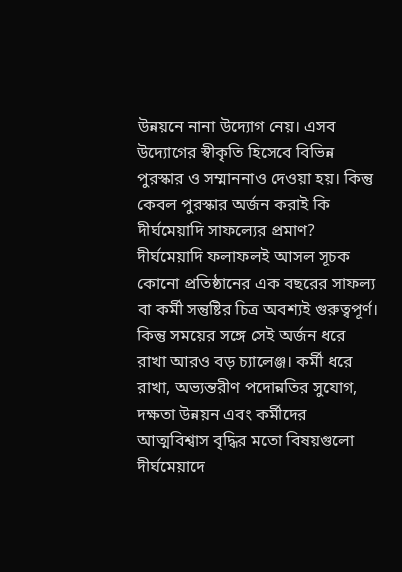উন্নয়নে নানা উদ্যোগ নেয়। এসব উদ্যোগের স্বীকৃতি হিসেবে বিভিন্ন পুরস্কার ও সম্মাননাও দেওয়া হয়। কিন্তু কেবল পুরস্কার অর্জন করাই কি দীর্ঘমেয়াদি সাফল্যের প্রমাণ?
দীর্ঘমেয়াদি ফলাফলই আসল সূচক
কোনো প্রতিষ্ঠানের এক বছরের সাফল্য বা কর্মী সন্তুষ্টির চিত্র অবশ্যই গুরুত্বপূর্ণ। কিন্তু সময়ের সঙ্গে সেই অর্জন ধরে রাখা আরও বড় চ্যালেঞ্জ। কর্মী ধরে রাখা, অভ্যন্তরীণ পদোন্নতির সুযোগ, দক্ষতা উন্নয়ন এবং কর্মীদের আত্মবিশ্বাস বৃদ্ধির মতো বিষয়গুলো দীর্ঘমেয়াদে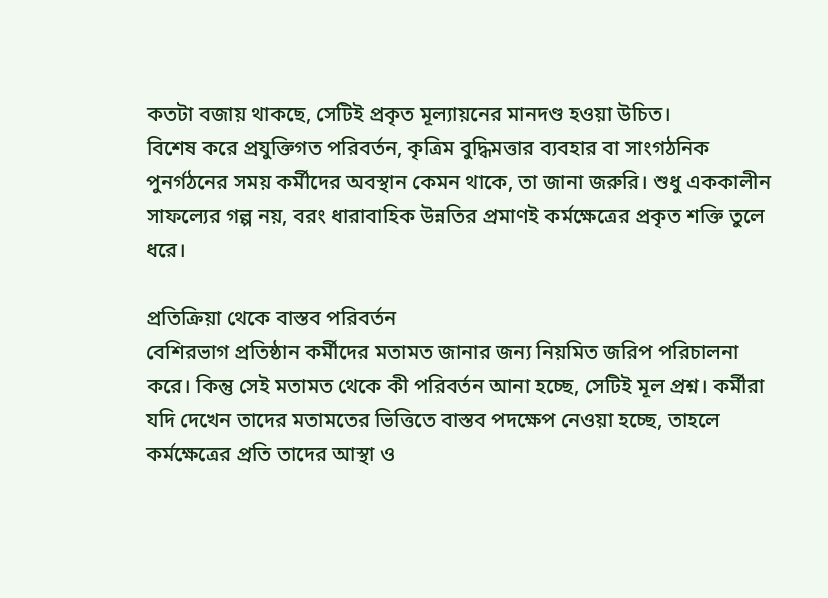কতটা বজায় থাকছে, সেটিই প্রকৃত মূল্যায়নের মানদণ্ড হওয়া উচিত।
বিশেষ করে প্রযুক্তিগত পরিবর্তন, কৃত্রিম বুদ্ধিমত্তার ব্যবহার বা সাংগঠনিক পুনর্গঠনের সময় কর্মীদের অবস্থান কেমন থাকে, তা জানা জরুরি। শুধু এককালীন সাফল্যের গল্প নয়, বরং ধারাবাহিক উন্নতির প্রমাণই কর্মক্ষেত্রের প্রকৃত শক্তি তুলে ধরে।

প্রতিক্রিয়া থেকে বাস্তব পরিবর্তন
বেশিরভাগ প্রতিষ্ঠান কর্মীদের মতামত জানার জন্য নিয়মিত জরিপ পরিচালনা করে। কিন্তু সেই মতামত থেকে কী পরিবর্তন আনা হচ্ছে, সেটিই মূল প্রশ্ন। কর্মীরা যদি দেখেন তাদের মতামতের ভিত্তিতে বাস্তব পদক্ষেপ নেওয়া হচ্ছে, তাহলে কর্মক্ষেত্রের প্রতি তাদের আস্থা ও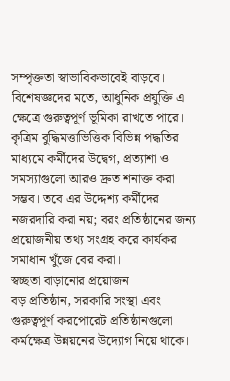সম্পৃক্ততা স্বাভাবিকভাবেই বাড়বে।
বিশেষজ্ঞদের মতে, আধুনিক প্রযুক্তি এ ক্ষেত্রে গুরুত্বপূর্ণ ভূমিকা রাখতে পারে। কৃত্রিম বুদ্ধিমত্তাভিত্তিক বিভিন্ন পদ্ধতির মাধ্যমে কর্মীদের উদ্বেগ, প্রত্যাশা ও সমস্যাগুলো আরও দ্রুত শনাক্ত করা সম্ভব। তবে এর উদ্দেশ্য কর্মীদের নজরদারি করা নয়; বরং প্রতিষ্ঠানের জন্য প্রয়োজনীয় তথ্য সংগ্রহ করে কার্যকর সমাধান খুঁজে বের করা।
স্বচ্ছতা বাড়ানোর প্রয়োজন
বড় প্রতিষ্ঠান, সরকারি সংস্থা এবং গুরুত্বপূর্ণ করপোরেট প্রতিষ্ঠানগুলো কর্মক্ষেত্র উন্নয়নের উদ্যোগ নিয়ে থাকে।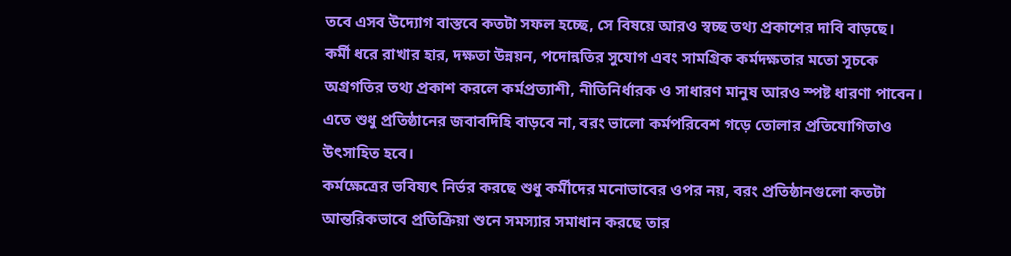তবে এসব উদ্যোগ বাস্তবে কতটা সফল হচ্ছে, সে বিষয়ে আরও স্বচ্ছ তথ্য প্রকাশের দাবি বাড়ছে।
কর্মী ধরে রাখার হার, দক্ষতা উন্নয়ন, পদোন্নতির সুযোগ এবং সামগ্রিক কর্মদক্ষতার মতো সূচকে অগ্রগতির তথ্য প্রকাশ করলে কর্মপ্রত্যাশী, নীতিনির্ধারক ও সাধারণ মানুষ আরও স্পষ্ট ধারণা পাবেন। এতে শুধু প্রতিষ্ঠানের জবাবদিহি বাড়বে না, বরং ভালো কর্মপরিবেশ গড়ে তোলার প্রতিযোগিতাও উৎসাহিত হবে।
কর্মক্ষেত্রের ভবিষ্যৎ নির্ভর করছে শুধু কর্মীদের মনোভাবের ওপর নয়, বরং প্রতিষ্ঠানগুলো কতটা আন্তরিকভাবে প্রতিক্রিয়া শুনে সমস্যার সমাধান করছে তার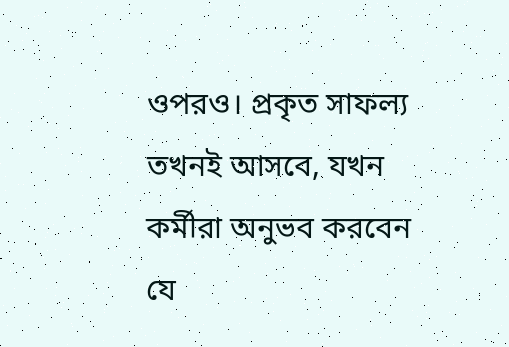ওপরও। প্রকৃত সাফল্য তখনই আসবে, যখন কর্মীরা অনুভব করবেন যে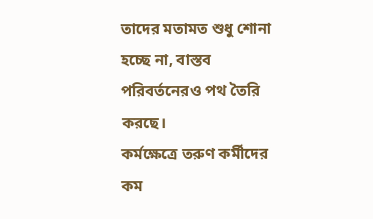তাদের মতামত শুধু শোনা হচ্ছে না, বাস্তব পরিবর্তনেরও পথ তৈরি করছে।
কর্মক্ষেত্রে তরুণ কর্মীদের কম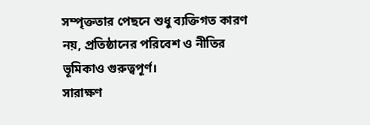সম্পৃক্ততার পেছনে শুধু ব্যক্তিগত কারণ নয়, প্রতিষ্ঠানের পরিবেশ ও নীতির ভূমিকাও গুরুত্বপূর্ণ।
সারাক্ষণ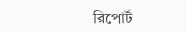রিপোর্ট